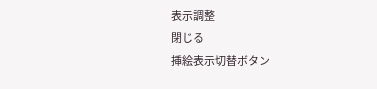表示調整
閉じる
挿絵表示切替ボタン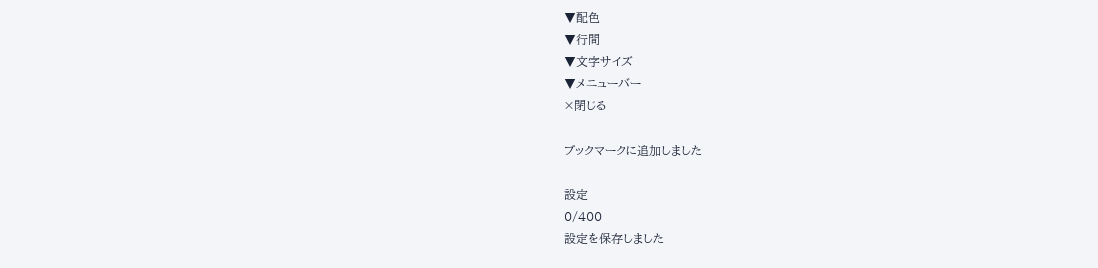▼配色
▼行間
▼文字サイズ
▼メニューバー
×閉じる

ブックマークに追加しました

設定
0/400
設定を保存しました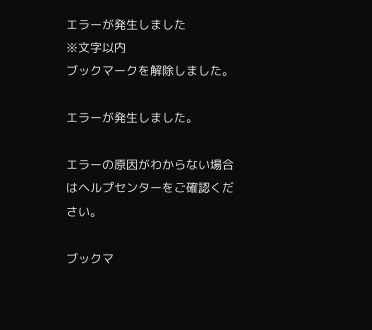エラーが発生しました
※文字以内
ブックマークを解除しました。

エラーが発生しました。

エラーの原因がわからない場合はヘルプセンターをご確認ください。

ブックマ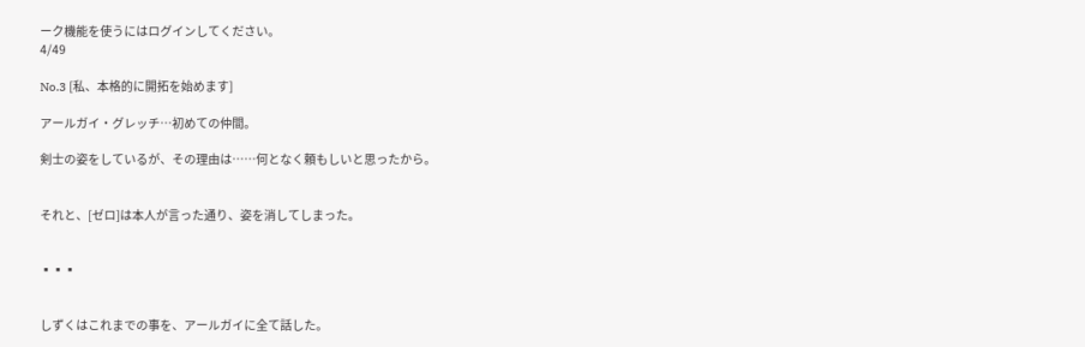ーク機能を使うにはログインしてください。
4/49

No.3 [私、本格的に開拓を始めます]

アールガイ・グレッチ…初めての仲間。

剣士の姿をしているが、その理由は……何となく頼もしいと思ったから。


それと、[ゼロ]は本人が言った通り、姿を消してしまった。


▪▪▪


しずくはこれまでの事を、アールガイに全て話した。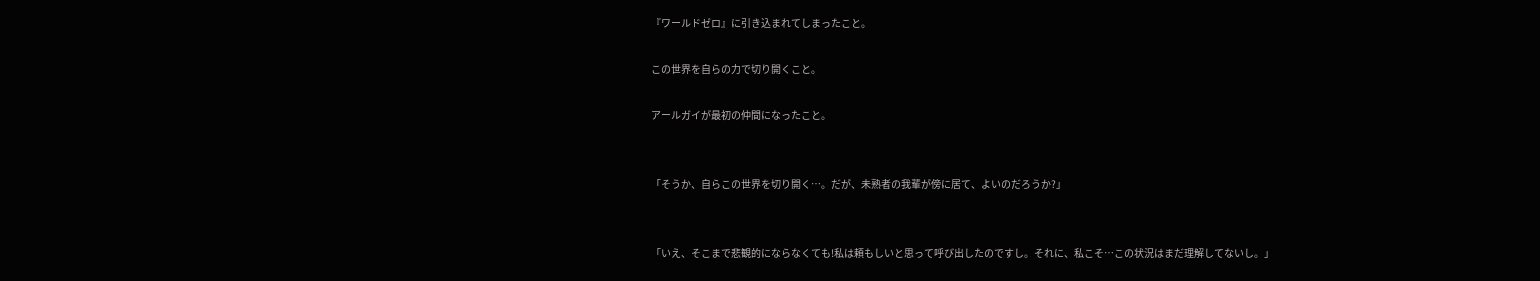『ワールドゼロ』に引き込まれてしまったこと。

この世界を自らの力で切り開くこと。

アールガイが最初の仲間になったこと。


「そうか、自らこの世界を切り開く…。だが、未熟者の我輩が傍に居て、よいのだろうか?」


「いえ、そこまで悲観的にならなくても!私は頼もしいと思って呼び出したのですし。それに、私こそ…この状況はまだ理解してないし。」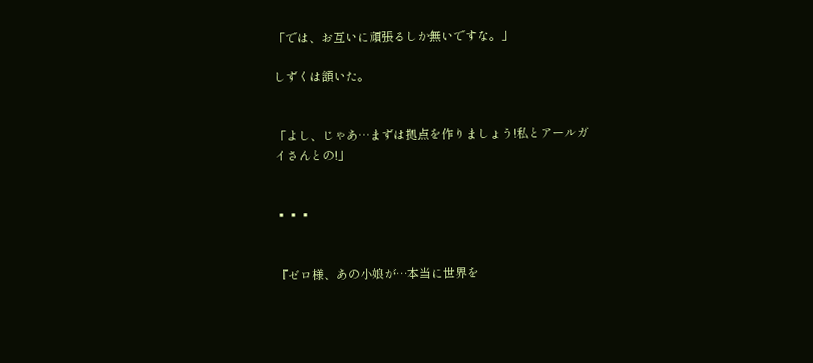「では、お互いに頑張るしか無いですな。」

しずくは頷いた。


「よし、じゃあ…まずは拠点を作りましょう!私とアールガイさんとの!」


▪▪▪


『ゼロ様、あの小娘が…本当に世界を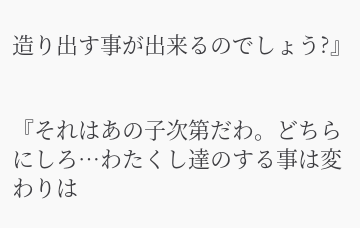造り出す事が出来るのでしょう?』


『それはあの子次第だわ。どちらにしろ…わたくし達のする事は変わりは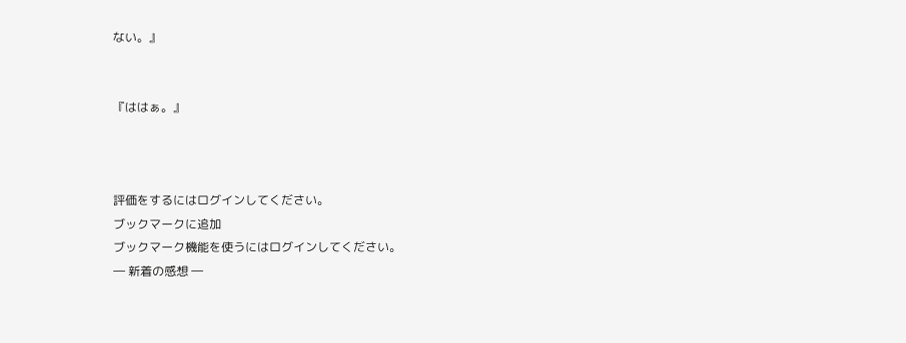ない。』


『ははぁ。』



評価をするにはログインしてください。
ブックマークに追加
ブックマーク機能を使うにはログインしてください。
― 新着の感想 ―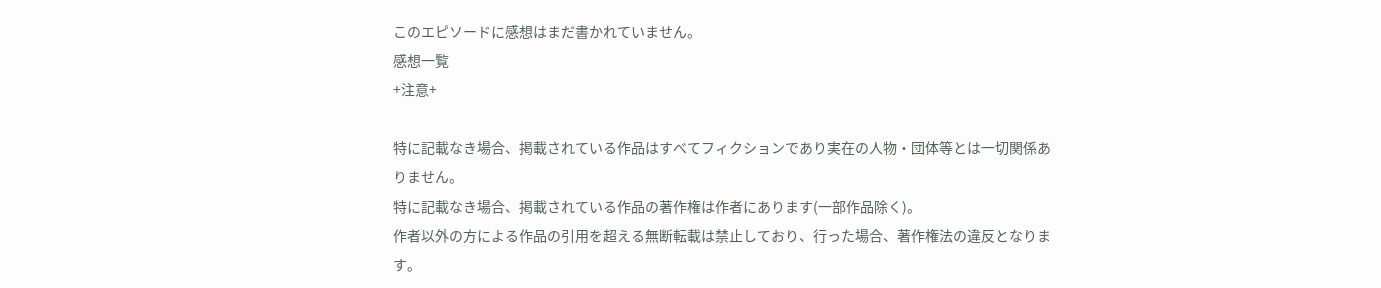このエピソードに感想はまだ書かれていません。
感想一覧
+注意+

特に記載なき場合、掲載されている作品はすべてフィクションであり実在の人物・団体等とは一切関係ありません。
特に記載なき場合、掲載されている作品の著作権は作者にあります(一部作品除く)。
作者以外の方による作品の引用を超える無断転載は禁止しており、行った場合、著作権法の違反となります。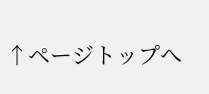↑ページトップへ